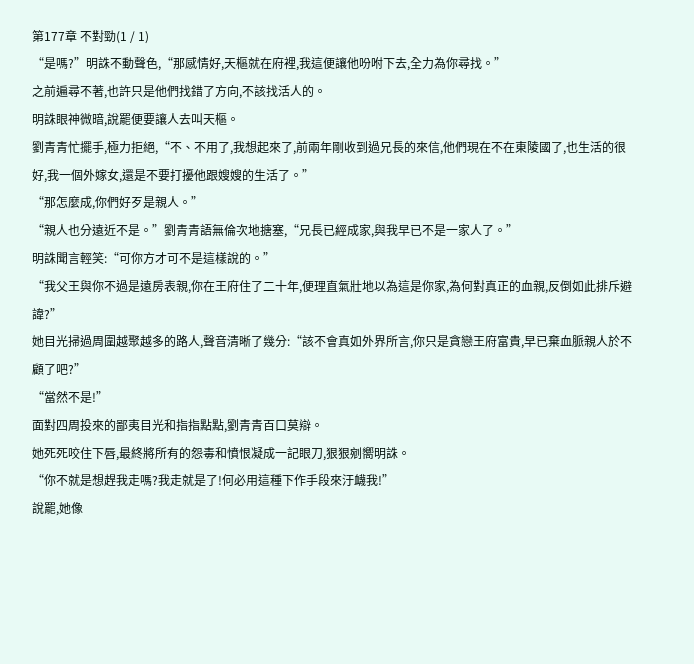第177章 不對勁(1 / 1)
“是嗎?”明誅不動聲色,“那感情好,天樞就在府裡,我這便讓他吩咐下去,全力為你尋找。”
之前遍尋不著,也許只是他們找錯了方向,不該找活人的。
明誅眼神微暗,說罷便要讓人去叫天樞。
劉青青忙擺手,極力拒絕,“不、不用了,我想起來了,前兩年剛收到過兄長的來信,他們現在不在東陵國了,也生活的很好,我一個外嫁女,還是不要打擾他跟嫂嫂的生活了。”
“那怎麼成,你們好歹是親人。”
“親人也分遠近不是。”劉青青語無倫次地搪塞,“兄長已經成家,與我早已不是一家人了。”
明誅聞言輕笑:“可你方才可不是這樣說的。”
“我父王與你不過是遠房表親,你在王府住了二十年,便理直氣壯地以為這是你家,為何對真正的血親,反倒如此排斥避諱?”
她目光掃過周圍越聚越多的路人,聲音清晰了幾分:“該不會真如外界所言,你只是貪戀王府富貴,早已棄血脈親人於不顧了吧?”
“當然不是!”
面對四周投來的鄙夷目光和指指點點,劉青青百口莫辯。
她死死咬住下唇,最終將所有的怨毒和憤恨凝成一記眼刀,狠狠剜嚮明誅。
“你不就是想趕我走嗎?我走就是了!何必用這種下作手段來汙衊我!”
說罷,她像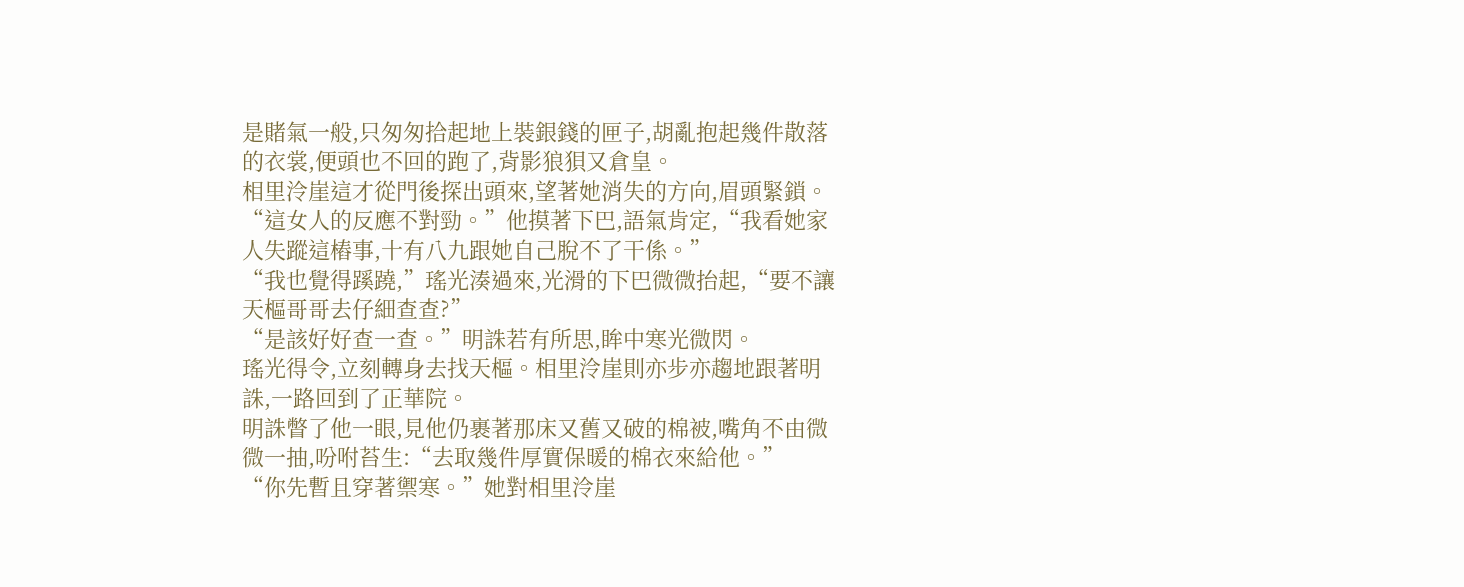是賭氣一般,只匆匆拾起地上裝銀錢的匣子,胡亂抱起幾件散落的衣裳,便頭也不回的跑了,背影狼狽又倉皇。
相里泠崖這才從門後探出頭來,望著她消失的方向,眉頭緊鎖。
“這女人的反應不對勁。”他摸著下巴,語氣肯定,“我看她家人失蹤這樁事,十有八九跟她自己脫不了干係。”
“我也覺得蹊蹺,”瑤光湊過來,光滑的下巴微微抬起,“要不讓天樞哥哥去仔細查查?”
“是該好好查一查。”明誅若有所思,眸中寒光微閃。
瑤光得令,立刻轉身去找天樞。相里泠崖則亦步亦趨地跟著明誅,一路回到了正華院。
明誅瞥了他一眼,見他仍裹著那床又舊又破的棉被,嘴角不由微微一抽,吩咐苔生:“去取幾件厚實保暖的棉衣來給他。”
“你先暫且穿著禦寒。”她對相里泠崖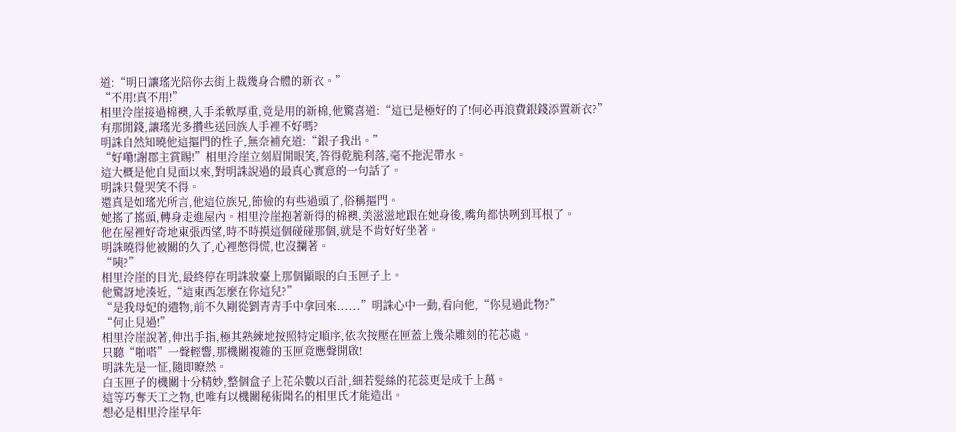道:“明日讓瑤光陪你去街上裁幾身合體的新衣。”
“不用!真不用!”
相里泠崖接過棉襖,入手柔軟厚重,竟是用的新棉,他驚喜道:“這已是極好的了!何必再浪費銀錢添置新衣?”
有那閒錢,讓瑤光多攢些送回族人手裡不好嗎?
明誅自然知曉他這摳門的性子,無奈補充道:“銀子我出。”
“好嘞!謝郡主賞賜!”相里泠崖立刻眉開眼笑,答得乾脆利落,毫不拖泥帶水。
這大概是他自見面以來,對明誅說過的最真心實意的一句話了。
明誅只覺哭笑不得。
還真是如瑤光所言,他這位族兄,節儉的有些過頭了,俗稱摳門。
她搖了搖頭,轉身走進屋內。相里泠崖抱著新得的棉襖,美滋滋地跟在她身後,嘴角都快咧到耳根了。
他在屋裡好奇地東張西望,時不時摸這個碰碰那個,就是不肯好好坐著。
明誅曉得他被關的久了,心裡憋得慌,也沒攔著。
“咦?”
相里泠崖的目光,最終停在明誅妝臺上那個顯眼的白玉匣子上。
他驚訝地湊近,“這東西怎麼在你這兒?”
“是我母妃的遺物,前不久剛從劉青青手中拿回來......”明誅心中一動,看向他,“你見過此物?”
“何止見過!”
相里泠崖說著,伸出手指,極其熟練地按照特定順序,依次按壓在匣蓋上幾朵雕刻的花芯處。
只聽“啪嗒”一聲輕響,那機關複雜的玉匣竟應聲開啟!
明誅先是一怔,隨即瞭然。
白玉匣子的機關十分精妙,整個盒子上花朵數以百計,細若髮絲的花蕊更是成千上萬。
這等巧奪天工之物,也唯有以機關秘術聞名的相里氏才能造出。
想必是相里泠崖早年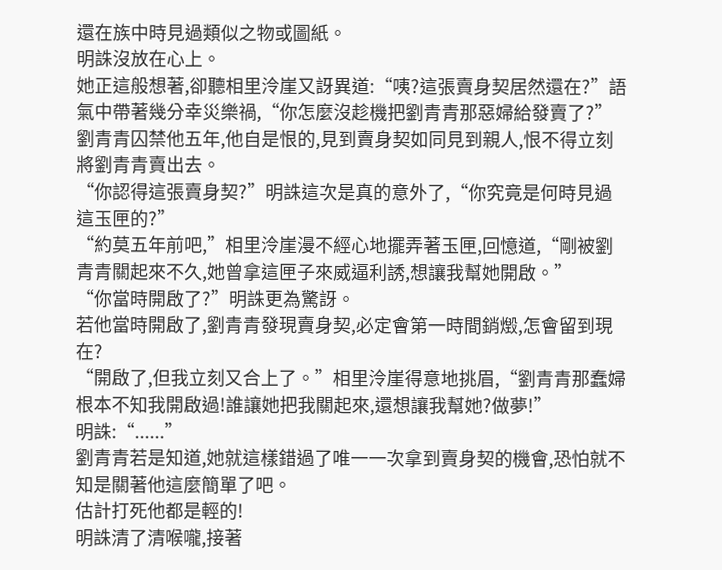還在族中時見過類似之物或圖紙。
明誅沒放在心上。
她正這般想著,卻聽相里泠崖又訝異道:“咦?這張賣身契居然還在?”語氣中帶著幾分幸災樂禍,“你怎麼沒趁機把劉青青那惡婦給發賣了?”
劉青青囚禁他五年,他自是恨的,見到賣身契如同見到親人,恨不得立刻將劉青青賣出去。
“你認得這張賣身契?”明誅這次是真的意外了,“你究竟是何時見過這玉匣的?”
“約莫五年前吧,”相里泠崖漫不經心地擺弄著玉匣,回憶道,“剛被劉青青關起來不久,她曾拿這匣子來威逼利誘,想讓我幫她開啟。”
“你當時開啟了?”明誅更為驚訝。
若他當時開啟了,劉青青發現賣身契,必定會第一時間銷燬,怎會留到現在?
“開啟了,但我立刻又合上了。”相里泠崖得意地挑眉,“劉青青那蠢婦根本不知我開啟過!誰讓她把我關起來,還想讓我幫她?做夢!”
明誅:“......”
劉青青若是知道,她就這樣錯過了唯一一次拿到賣身契的機會,恐怕就不知是關著他這麼簡單了吧。
估計打死他都是輕的!
明誅清了清喉嚨,接著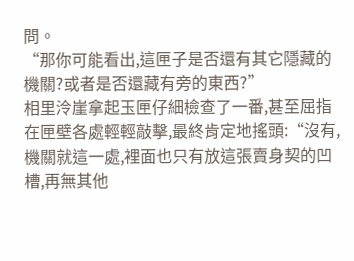問。
“那你可能看出,這匣子是否還有其它隱藏的機關?或者是否還藏有旁的東西?”
相里泠崖拿起玉匣仔細檢查了一番,甚至屈指在匣壁各處輕輕敲擊,最終肯定地搖頭:“沒有,機關就這一處,裡面也只有放這張賣身契的凹槽,再無其他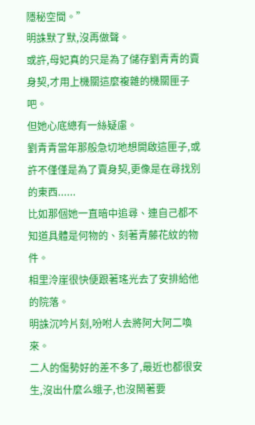隱秘空間。”
明誅默了默,沒再做聲。
或許,母妃真的只是為了儲存劉青青的賣身契,才用上機關這麼複雜的機關匣子吧。
但她心底總有一絲疑慮。
劉青青當年那般急切地想開啟這匣子,或許不僅僅是為了賣身契,更像是在尋找別的東西......
比如那個她一直暗中追尋、連自己都不知道具體是何物的、刻著青藤花紋的物件。
相里泠崖很快便跟著瑤光去了安排給他的院落。
明誅沉吟片刻,吩咐人去將阿大阿二喚來。
二人的傷勢好的差不多了,最近也都很安生,沒出什麼么蛾子,也沒鬧著要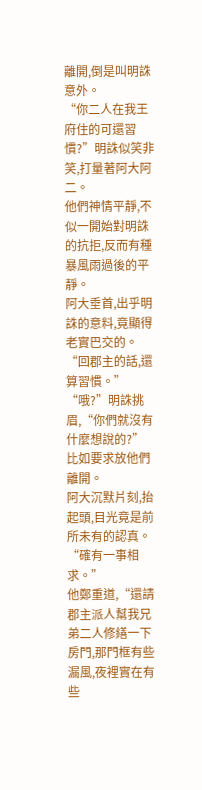離開,倒是叫明誅意外。
“你二人在我王府住的可還習慣?”明誅似笑非笑,打量著阿大阿二。
他們神情平靜,不似一開始對明誅的抗拒,反而有種暴風雨過後的平靜。
阿大垂首,出乎明誅的意料,竟顯得老實巴交的。
“回郡主的話,還算習慣。”
“哦?”明誅挑眉,“你們就沒有什麼想說的?”
比如要求放他們離開。
阿大沉默片刻,抬起頭,目光竟是前所未有的認真。
“確有一事相求。”
他鄭重道,“還請郡主派人幫我兄弟二人修繕一下房門,那門框有些漏風,夜裡實在有些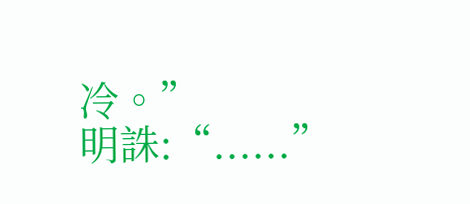冷。”
明誅:“......”